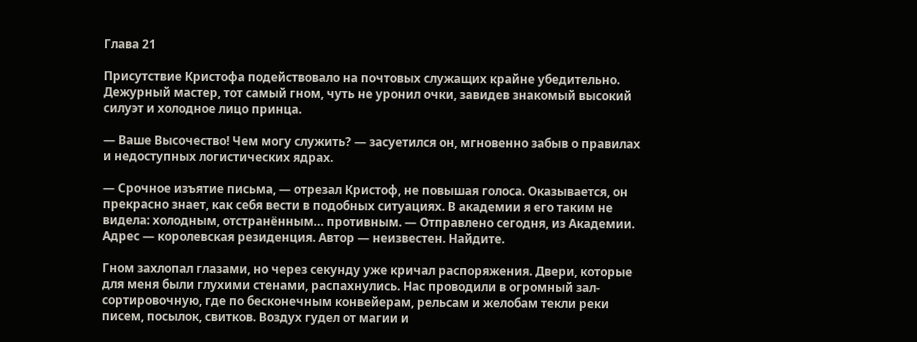Глава 21

Присутствие Кристофа подействовало на почтовых служащих крайне убедительно. Дежурный мастер, тот самый гном, чуть не уронил очки, завидев знакомый высокий силуэт и холодное лицо принца.

— Ваше Высочество! Чем могу служить? — засуетился он, мгновенно забыв о правилах и недоступных логистических ядрах.

— Срочное изъятие письма, — отрезал Кристоф, не повышая голоса. Оказывается, он прекрасно знает, как себя вести в подобных ситуациях. В академии я его таким не видела: холодным, отстранённым… противным. — Отправлено сегодня, из Академии. Адрес — королевская резиденция. Автор — неизвестен. Найдите.

Гном захлопал глазами, но через секунду уже кричал распоряжения. Двери, которые для меня были глухими стенами, распахнулись. Нас проводили в огромный зал-сортировочную, где по бесконечным конвейерам, рельсам и желобам текли реки писем, посылок, свитков. Воздух гудел от магии и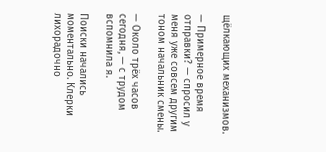щёлкающих механизмов.

— Примерное время отправки? — спросил у меня уже совсем другим тоном начальник смены.

— Около трёх часов сегодня, — с трудом вспомнила я.

Поиски начались моментально. Клерки лихорадочно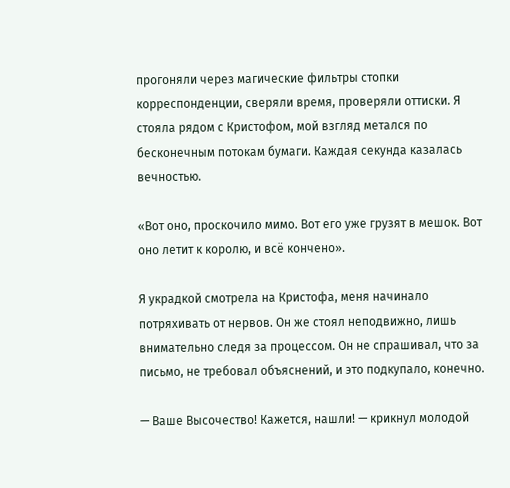прогоняли через магические фильтры стопки корреспонденции, сверяли время, проверяли оттиски. Я стояла рядом с Кристофом, мой взгляд метался по бесконечным потокам бумаги. Каждая секунда казалась вечностью.

«Вот оно, проскочило мимо. Вот его уже грузят в мешок. Вот оно летит к королю, и всё кончено».

Я украдкой смотрела на Кристофа, меня начинало потряхивать от нервов. Он же стоял неподвижно, лишь внимательно следя за процессом. Он не спрашивал, что за письмо, не требовал объяснений, и это подкупало, конечно.

— Ваше Высочество! Кажется, нашли! — крикнул молодой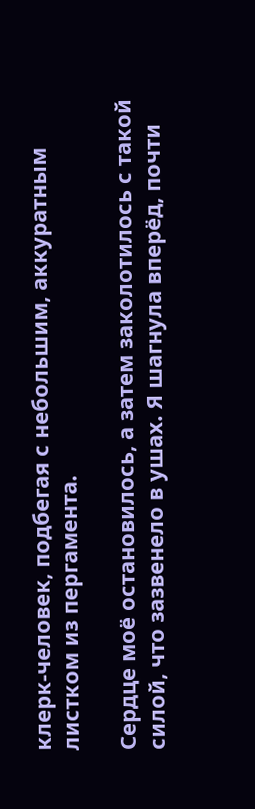клерк-человек, подбегая с небольшим, аккуратным листком из пергамента.

Сердце моё остановилось, а затем заколотилось с такой силой, что зазвенело в ушах. Я шагнула вперёд, почти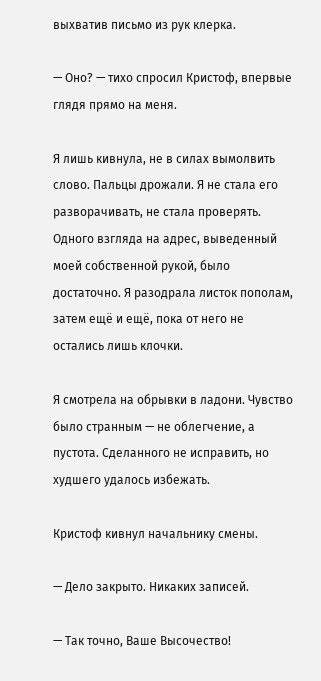выхватив письмо из рук клерка.

— Оно? — тихо спросил Кристоф, впервые глядя прямо на меня.

Я лишь кивнула, не в силах вымолвить слово. Пальцы дрожали. Я не стала его разворачивать, не стала проверять. Одного взгляда на адрес, выведенный моей собственной рукой, было достаточно. Я разодрала листок пополам, затем ещё и ещё, пока от него не остались лишь клочки.

Я смотрела на обрывки в ладони. Чувство было странным — не облегчение, а пустота. Сделанного не исправить, но худшего удалось избежать.

Кристоф кивнул начальнику смены.

— Дело закрыто. Никаких записей.

— Так точно, Ваше Высочество!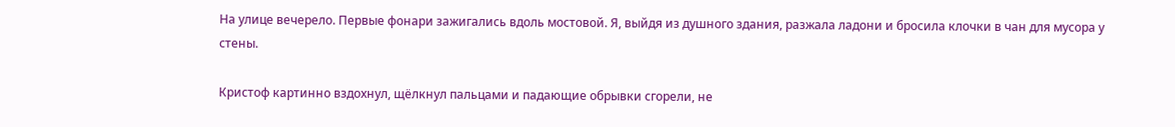На улице вечерело. Первые фонари зажигались вдоль мостовой. Я, выйдя из душного здания, разжала ладони и бросила клочки в чан для мусора у стены.

Кристоф картинно вздохнул, щёлкнул пальцами и падающие обрывки сгорели, не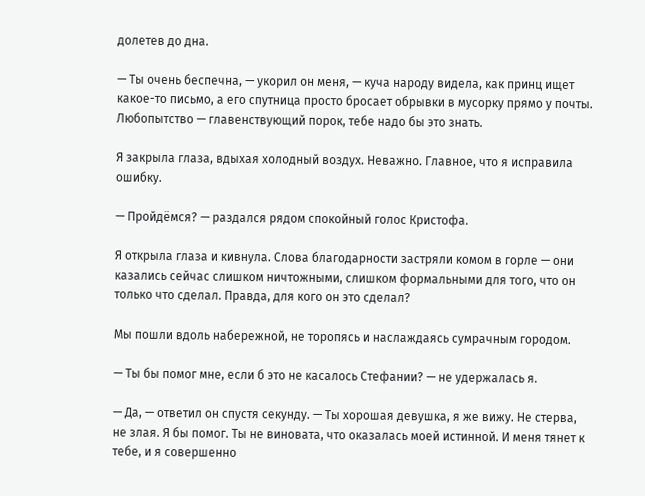долетев до дна.

— Ты очень беспечна, — укорил он меня, — куча народу видела, как принц ищет какое-то письмо, а его спутница просто бросает обрывки в мусорку прямо у почты. Любопытство — главенствующий порок, тебе надо бы это знать.

Я закрыла глаза, вдыхая холодный воздух. Неважно. Главное, что я исправила ошибку.

— Пройдёмся? — раздался рядом спокойный голос Кристофа.

Я открыла глаза и кивнула. Слова благодарности застряли комом в горле — они казались сейчас слишком ничтожными, слишком формальными для того, что он только что сделал. Правда, для кого он это сделал?

Мы пошли вдоль набережной, не торопясь и наслаждаясь сумрачным городом.

— Ты бы помог мне, если б это не касалось Стефании? — не удержалась я.

— Да, — ответил он спустя секунду. — Ты хорошая девушка, я же вижу. Не стерва, не злая. Я бы помог. Ты не виновата, что оказалась моей истинной. И меня тянет к тебе, и я совершенно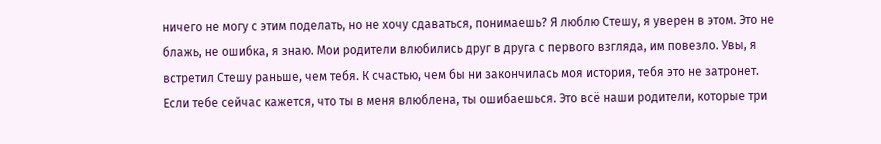ничего не могу с этим поделать, но не хочу сдаваться, понимаешь? Я люблю Стешу, я уверен в этом. Это не блажь, не ошибка, я знаю. Мои родители влюбились друг в друга с первого взгляда, им повезло. Увы, я встретил Стешу раньше, чем тебя. К счастью, чем бы ни закончилась моя история, тебя это не затронет. Если тебе сейчас кажется, что ты в меня влюблена, ты ошибаешься. Это всё наши родители, которые три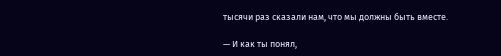тысячи раз сказали нам, что мы должны быть вместе.

— И как ты понял,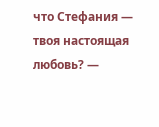что Стефания — твоя настоящая любовь? —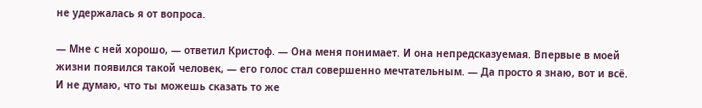не удержалась я от вопроса.

— Мне с ней хорошо, — ответил Кристоф. — Она меня понимает. И она непредсказуемая. Впервые в моей жизни появился такой человек, — его голос стал совершенно мечтательным. — Да просто я знаю, вот и всё. И не думаю, что ты можешь сказать то же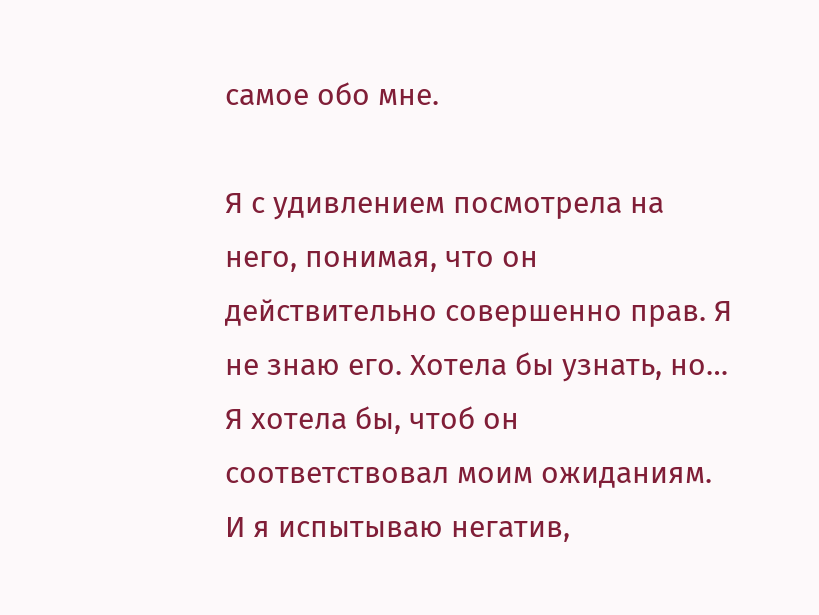самое обо мне.

Я с удивлением посмотрела на него, понимая, что он действительно совершенно прав. Я не знаю его. Хотела бы узнать, но… Я хотела бы, чтоб он соответствовал моим ожиданиям. И я испытываю негатив,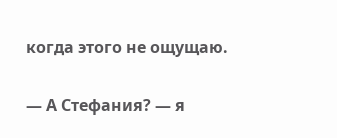когда этого не ощущаю.

— А Стефания? — я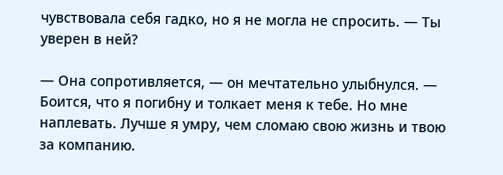чувствовала себя гадко, но я не могла не спросить. — Ты уверен в ней?

— Она сопротивляется, — он мечтательно улыбнулся. — Боится, что я погибну и толкает меня к тебе. Но мне наплевать. Лучше я умру, чем сломаю свою жизнь и твою за компанию.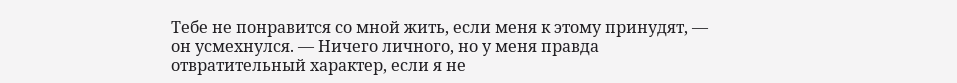Тебе не понравится со мной жить, если меня к этому принудят, — он усмехнулся. — Ничего личного, но у меня правда отвратительный характер, если я не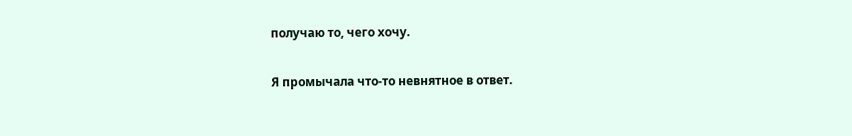получаю то, чего хочу.

Я промычала что-то невнятное в ответ.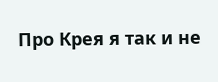Про Крея я так и не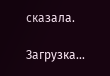сказала.

Загрузка...